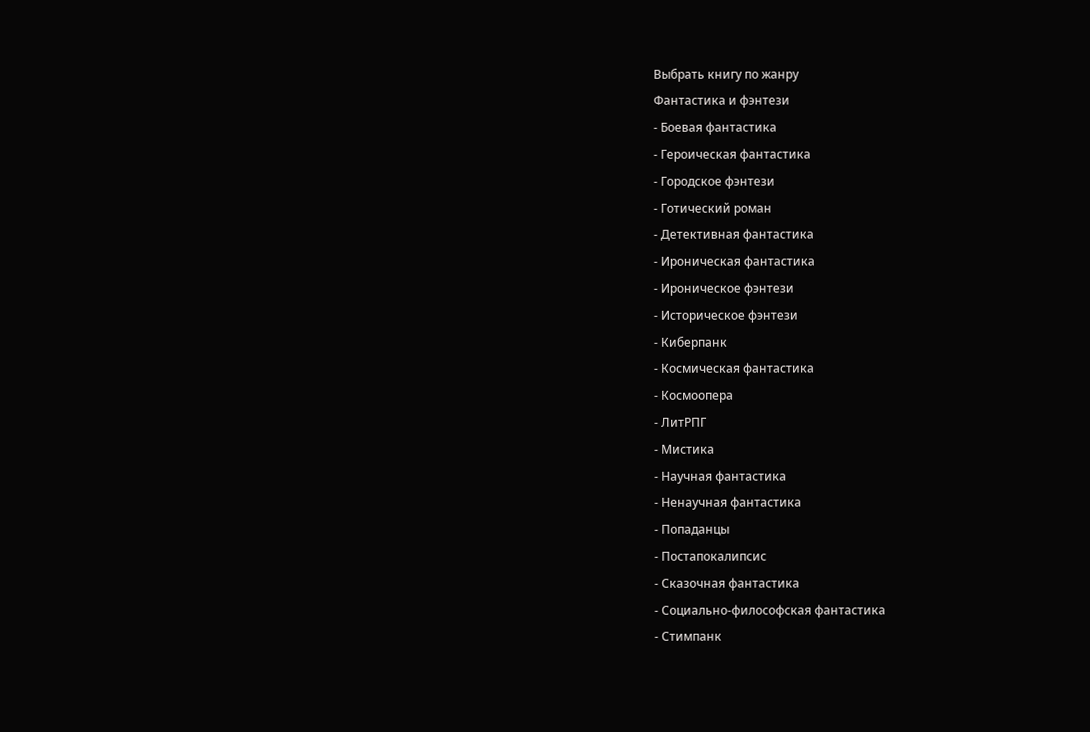Выбрать книгу по жанру
Фантастика и фэнтези
- Боевая фантастика
- Героическая фантастика
- Городское фэнтези
- Готический роман
- Детективная фантастика
- Ироническая фантастика
- Ироническое фэнтези
- Историческое фэнтези
- Киберпанк
- Космическая фантастика
- Космоопера
- ЛитРПГ
- Мистика
- Научная фантастика
- Ненаучная фантастика
- Попаданцы
- Постапокалипсис
- Сказочная фантастика
- Социально-философская фантастика
- Стимпанк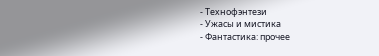- Технофэнтези
- Ужасы и мистика
- Фантастика: прочее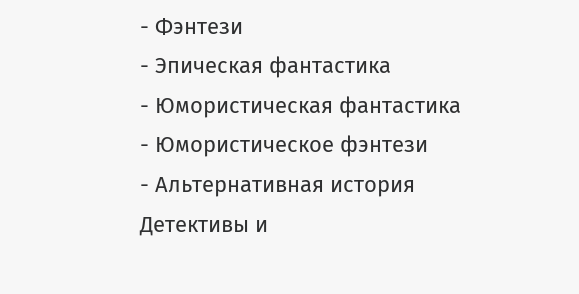- Фэнтези
- Эпическая фантастика
- Юмористическая фантастика
- Юмористическое фэнтези
- Альтернативная история
Детективы и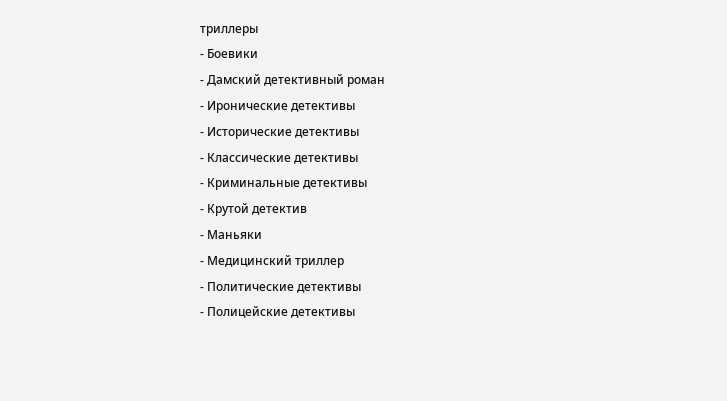триллеры
- Боевики
- Дамский детективный роман
- Иронические детективы
- Исторические детективы
- Классические детективы
- Криминальные детективы
- Крутой детектив
- Маньяки
- Медицинский триллер
- Политические детективы
- Полицейские детективы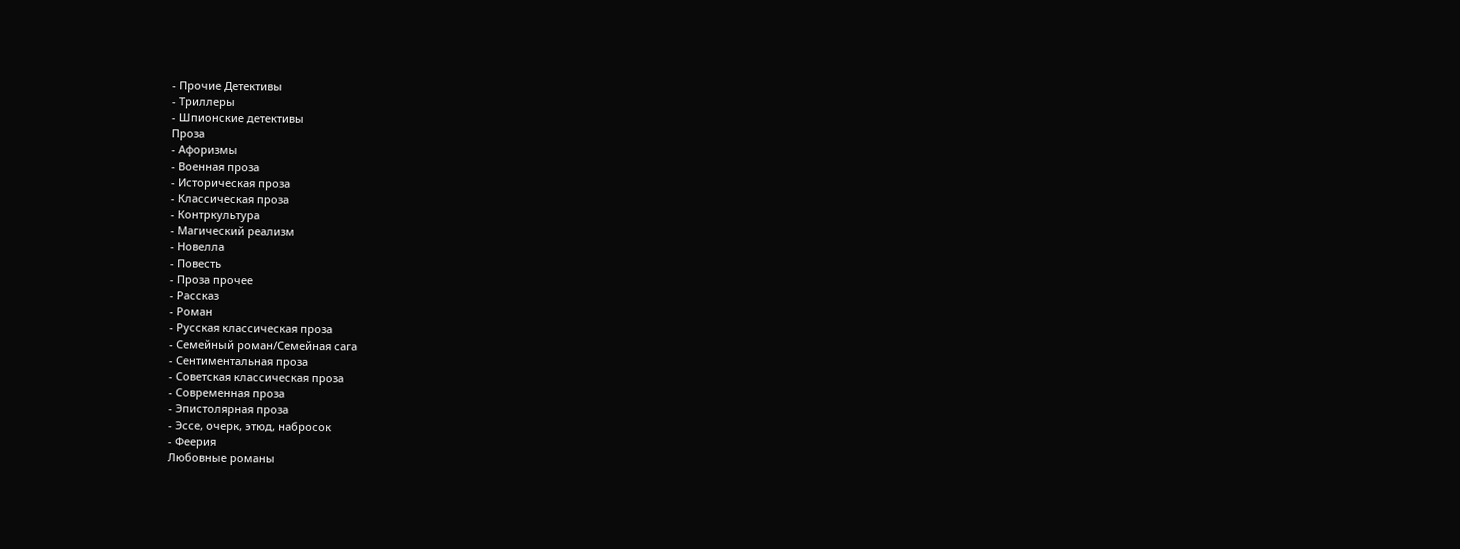- Прочие Детективы
- Триллеры
- Шпионские детективы
Проза
- Афоризмы
- Военная проза
- Историческая проза
- Классическая проза
- Контркультура
- Магический реализм
- Новелла
- Повесть
- Проза прочее
- Рассказ
- Роман
- Русская классическая проза
- Семейный роман/Семейная сага
- Сентиментальная проза
- Советская классическая проза
- Современная проза
- Эпистолярная проза
- Эссе, очерк, этюд, набросок
- Феерия
Любовные романы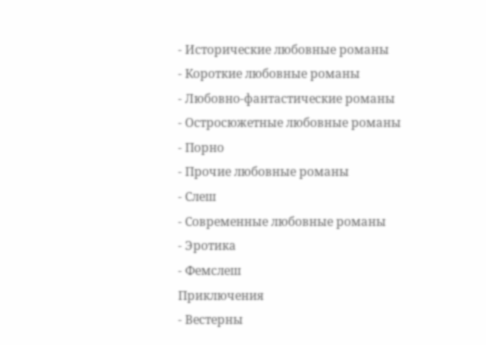- Исторические любовные романы
- Короткие любовные романы
- Любовно-фантастические романы
- Остросюжетные любовные романы
- Порно
- Прочие любовные романы
- Слеш
- Современные любовные романы
- Эротика
- Фемслеш
Приключения
- Вестерны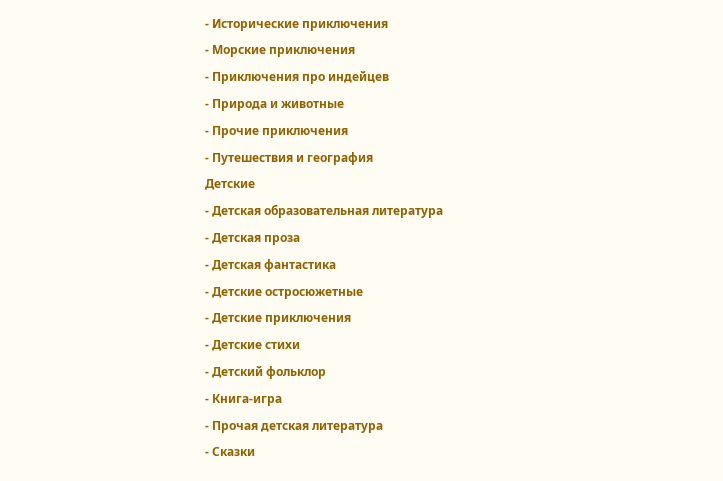- Исторические приключения
- Морские приключения
- Приключения про индейцев
- Природа и животные
- Прочие приключения
- Путешествия и география
Детские
- Детская образовательная литература
- Детская проза
- Детская фантастика
- Детские остросюжетные
- Детские приключения
- Детские стихи
- Детский фольклор
- Книга-игра
- Прочая детская литература
- Сказки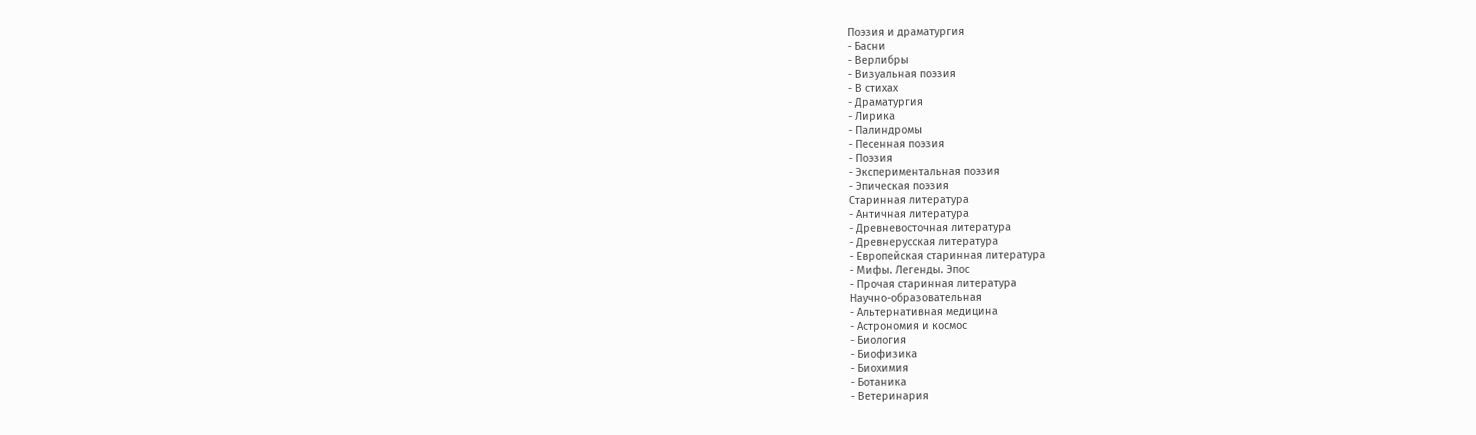Поэзия и драматургия
- Басни
- Верлибры
- Визуальная поэзия
- В стихах
- Драматургия
- Лирика
- Палиндромы
- Песенная поэзия
- Поэзия
- Экспериментальная поэзия
- Эпическая поэзия
Старинная литература
- Античная литература
- Древневосточная литература
- Древнерусская литература
- Европейская старинная литература
- Мифы. Легенды. Эпос
- Прочая старинная литература
Научно-образовательная
- Альтернативная медицина
- Астрономия и космос
- Биология
- Биофизика
- Биохимия
- Ботаника
- Ветеринария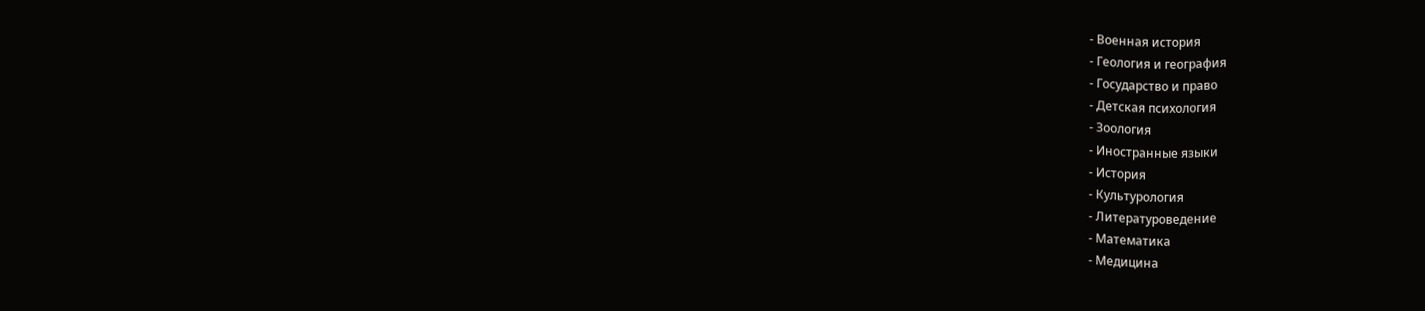- Военная история
- Геология и география
- Государство и право
- Детская психология
- Зоология
- Иностранные языки
- История
- Культурология
- Литературоведение
- Математика
- Медицина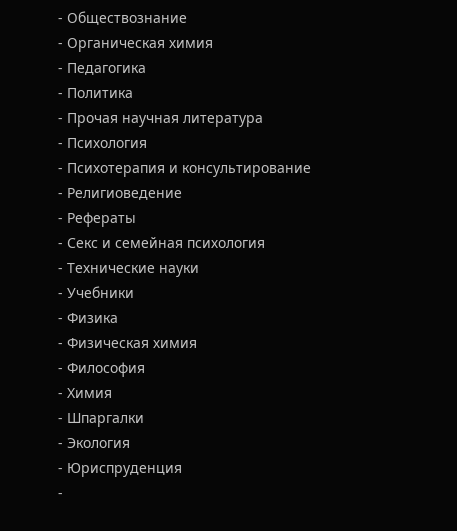- Обществознание
- Органическая химия
- Педагогика
- Политика
- Прочая научная литература
- Психология
- Психотерапия и консультирование
- Религиоведение
- Рефераты
- Секс и семейная психология
- Технические науки
- Учебники
- Физика
- Физическая химия
- Философия
- Химия
- Шпаргалки
- Экология
- Юриспруденция
-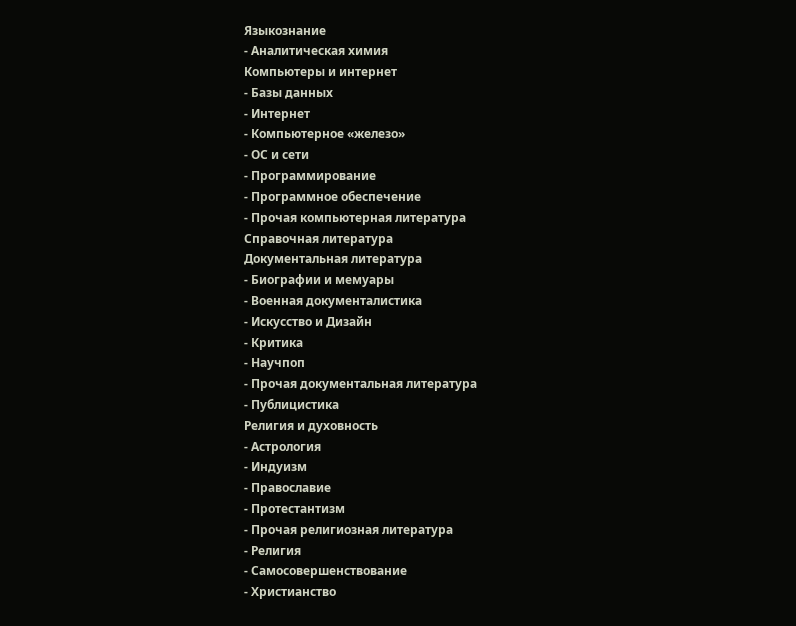Языкознание
- Аналитическая химия
Компьютеры и интернет
- Базы данных
- Интернет
- Компьютерное «железо»
- ОС и сети
- Программирование
- Программное обеспечение
- Прочая компьютерная литература
Справочная литература
Документальная литература
- Биографии и мемуары
- Военная документалистика
- Искусство и Дизайн
- Критика
- Научпоп
- Прочая документальная литература
- Публицистика
Религия и духовность
- Астрология
- Индуизм
- Православие
- Протестантизм
- Прочая религиозная литература
- Религия
- Самосовершенствование
- Христианство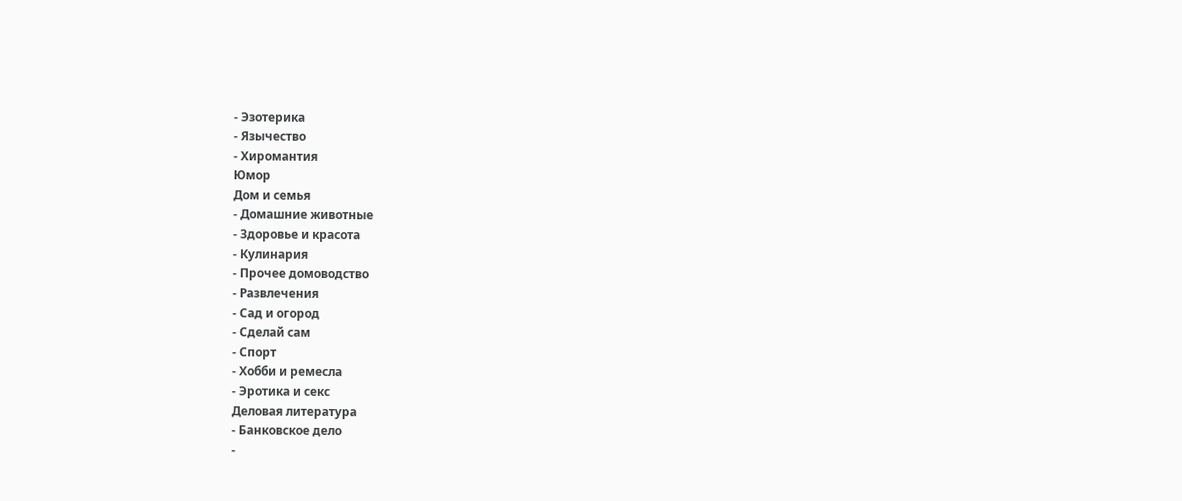- Эзотерика
- Язычество
- Хиромантия
Юмор
Дом и семья
- Домашние животные
- Здоровье и красота
- Кулинария
- Прочее домоводство
- Развлечения
- Сад и огород
- Сделай сам
- Спорт
- Хобби и ремесла
- Эротика и секс
Деловая литература
- Банковское дело
-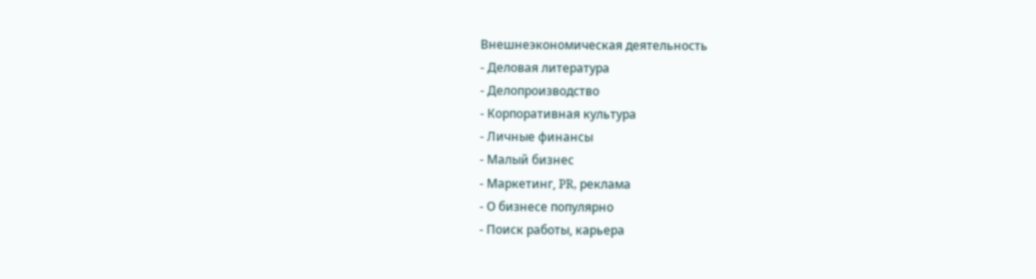Внешнеэкономическая деятельность
- Деловая литература
- Делопроизводство
- Корпоративная культура
- Личные финансы
- Малый бизнес
- Маркетинг, PR, реклама
- О бизнесе популярно
- Поиск работы, карьера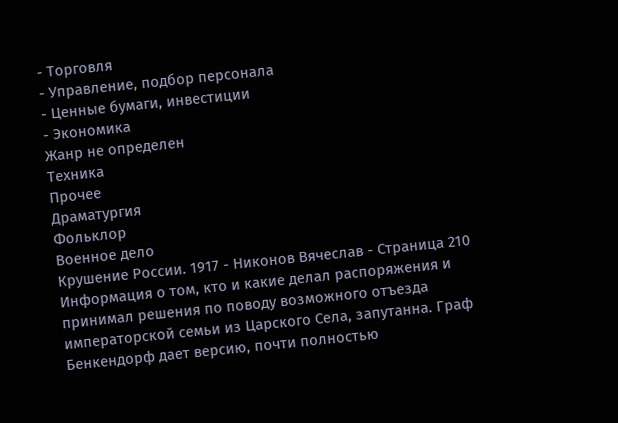- Торговля
- Управление, подбор персонала
- Ценные бумаги, инвестиции
- Экономика
Жанр не определен
Техника
Прочее
Драматургия
Фольклор
Военное дело
Крушение России. 1917 - Никонов Вячеслав - Страница 210
Информация о том, кто и какие делал распоряжения и принимал решения по поводу возможного отъезда императорской семьи из Царского Села, запутанна. Граф Бенкендорф дает версию, почти полностью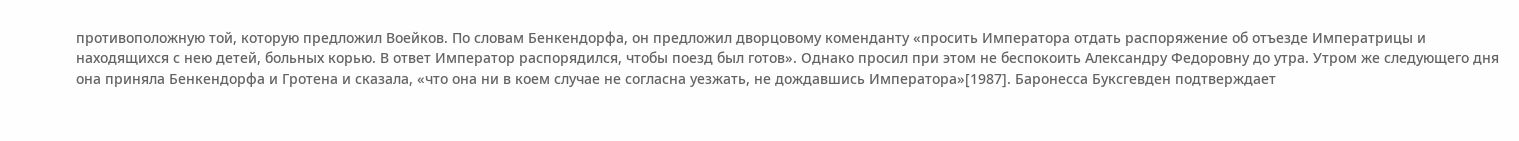противоположную той, которую предложил Воейков. По словам Бенкендорфа, он предложил дворцовому коменданту «просить Императора отдать распоряжение об отъезде Императрицы и находящихся с нею детей, больных корью. В ответ Император распорядился, чтобы поезд был готов». Однако просил при этом не беспокоить Александру Федоровну до утра. Утром же следующего дня она приняла Бенкендорфа и Гротена и сказала, «что она ни в коем случае не согласна уезжать, не дождавшись Императора»[1987]. Баронесса Буксгевден подтверждает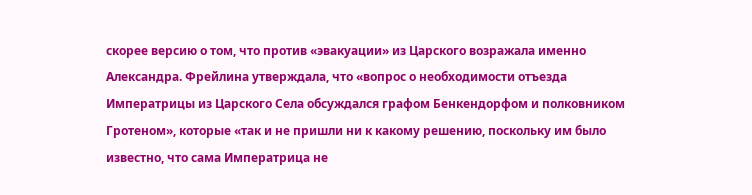скорее версию о том, что против «эвакуации» из Царского возражала именно Александра. Фрейлина утверждала, что «вопрос о необходимости отъезда Императрицы из Царского Села обсуждался графом Бенкендорфом и полковником Гротеном», которые «так и не пришли ни к какому решению, поскольку им было известно, что сама Императрица не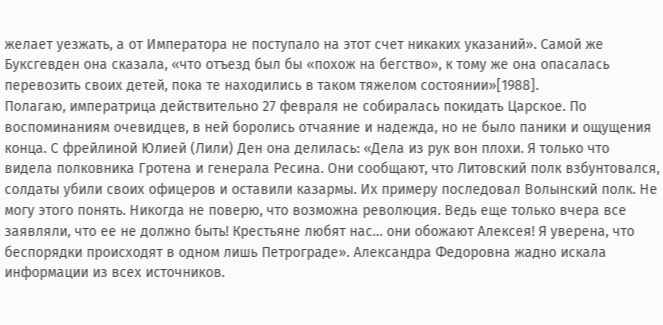желает уезжать, а от Императора не поступало на этот счет никаких указаний». Самой же Буксгевден она сказала, «что отъезд был бы «похож на бегство», к тому же она опасалась перевозить своих детей, пока те находились в таком тяжелом состоянии»[1988].
Полагаю, императрица действительно 27 февраля не собиралась покидать Царское. По воспоминаниям очевидцев, в ней боролись отчаяние и надежда, но не было паники и ощущения конца. С фрейлиной Юлией (Лили) Ден она делилась: «Дела из рук вон плохи. Я только что видела полковника Гротена и генерала Ресина. Они сообщают, что Литовский полк взбунтовался, солдаты убили своих офицеров и оставили казармы. Их примеру последовал Волынский полк. Не могу этого понять. Никогда не поверю, что возможна революция. Ведь еще только вчера все заявляли, что ее не должно быть! Крестьяне любят нас… они обожают Алексея! Я уверена, что беспорядки происходят в одном лишь Петрограде». Александра Федоровна жадно искала информации из всех источников.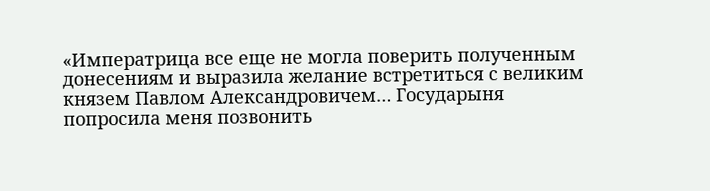«Императрица все еще не могла поверить полученным донесениям и выразила желание встретиться с великим князем Павлом Александровичем… Государыня попросила меня позвонить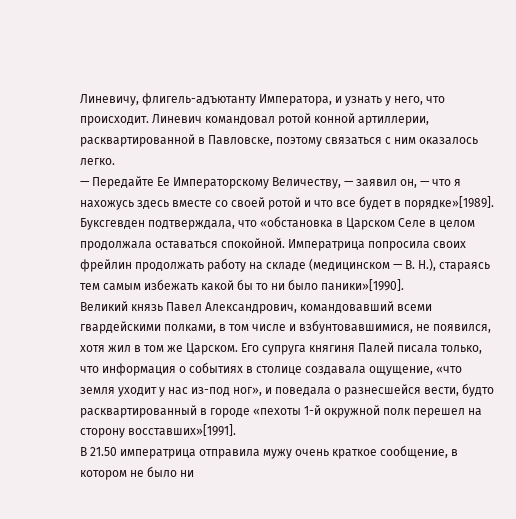Линевичу, флигель-адъютанту Императора, и узнать у него, что происходит. Линевич командовал ротой конной артиллерии, расквартированной в Павловске, поэтому связаться с ним оказалось легко.
— Передайте Ее Императорскому Величеству, — заявил он, — что я нахожусь здесь вместе со своей ротой и что все будет в порядке»[1989]. Буксгевден подтверждала, что «обстановка в Царском Селе в целом продолжала оставаться спокойной. Императрица попросила своих фрейлин продолжать работу на складе (медицинском — В. Н.), стараясь тем самым избежать какой бы то ни было паники»[1990].
Великий князь Павел Александрович, командовавший всеми гвардейскими полками, в том числе и взбунтовавшимися, не появился, хотя жил в том же Царском. Его супруга княгиня Палей писала только, что информация о событиях в столице создавала ощущение, «что земля уходит у нас из-под ног», и поведала о разнесшейся вести, будто расквартированный в городе «пехоты 1-й окружной полк перешел на сторону восставших»[1991].
В 21.50 императрица отправила мужу очень краткое сообщение, в котором не было ни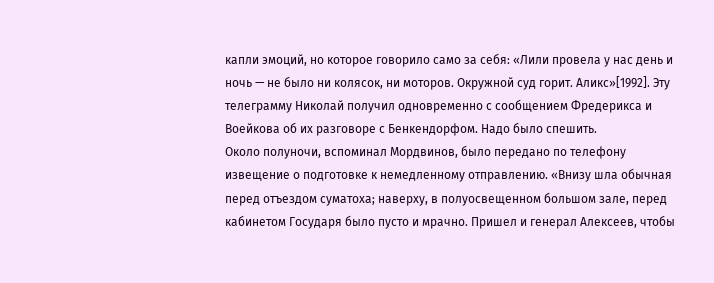капли эмоций, но которое говорило само за себя: «Лили провела у нас день и ночь — не было ни колясок, ни моторов. Окружной суд горит. Аликс»[1992]. Эту телеграмму Николай получил одновременно с сообщением Фредерикса и Воейкова об их разговоре с Бенкендорфом. Надо было спешить.
Около полуночи, вспоминал Мордвинов, было передано по телефону извещение о подготовке к немедленному отправлению. «Внизу шла обычная перед отъездом суматоха; наверху, в полуосвещенном большом зале, перед кабинетом Государя было пусто и мрачно. Пришел и генерал Алексеев, чтобы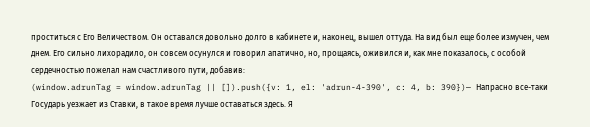проститься с Его Величеством. Он оставался довольно долго в кабинете и, наконец, вышел оттуда. На вид был еще более измучен, чем днем. Его сильно лихорадило, он совсем осунулся и говорил апатично, но, прощаясь, оживился и, как мне показалось, с особой сердечностью пожелал нам счастливого пути, добавив:
(window.adrunTag = window.adrunTag || []).push({v: 1, el: 'adrun-4-390', c: 4, b: 390})— Напрасно все-таки Государь уезжает из Ставки, в такое время лучше оставаться здесь. Я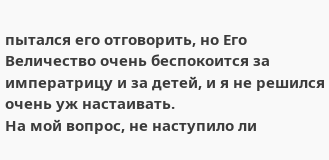пытался его отговорить, но Его Величество очень беспокоится за императрицу и за детей, и я не решился очень уж настаивать.
На мой вопрос, не наступило ли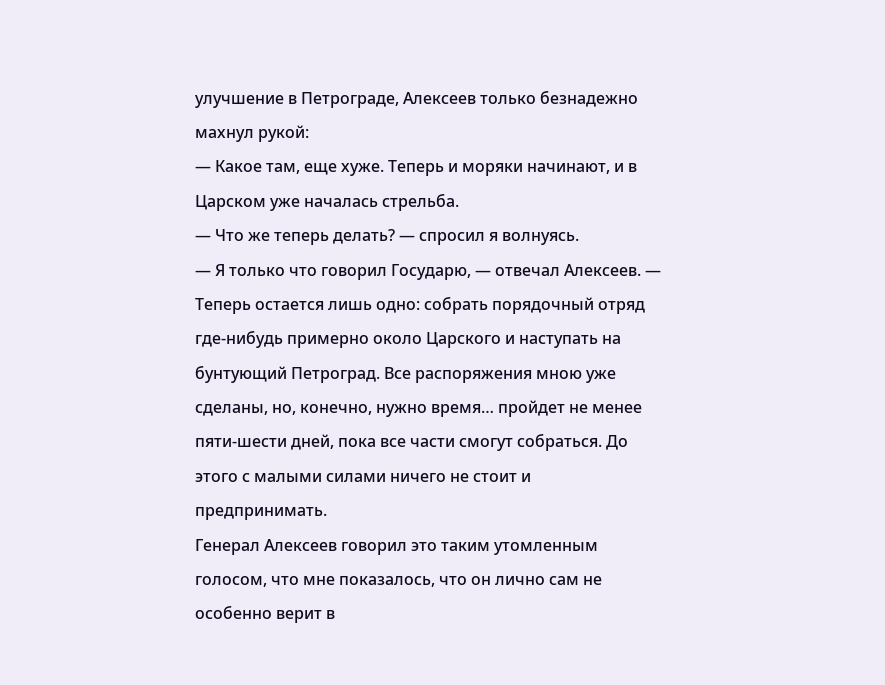улучшение в Петрограде, Алексеев только безнадежно махнул рукой:
— Какое там, еще хуже. Теперь и моряки начинают, и в Царском уже началась стрельба.
— Что же теперь делать? — спросил я волнуясь.
— Я только что говорил Государю, — отвечал Алексеев. — Теперь остается лишь одно: собрать порядочный отряд где-нибудь примерно около Царского и наступать на бунтующий Петроград. Все распоряжения мною уже сделаны, но, конечно, нужно время… пройдет не менее пяти-шести дней, пока все части смогут собраться. До этого с малыми силами ничего не стоит и предпринимать.
Генерал Алексеев говорил это таким утомленным голосом, что мне показалось, что он лично сам не особенно верит в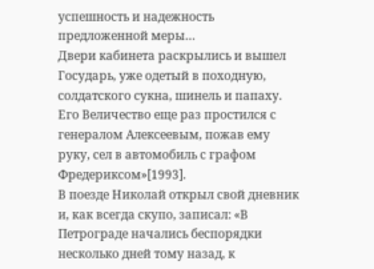успешность и надежность предложенной меры…
Двери кабинета раскрылись и вышел Государь, уже одетый в походную, солдатского сукна, шинель и папаху. Его Величество еще раз простился с генералом Алексеевым, пожав ему руку, сел в автомобиль с графом Фредериксом»[1993].
В поезде Николай открыл свой дневник и, как всегда скупо, записал: «В Петрограде начались беспорядки несколько дней тому назад, к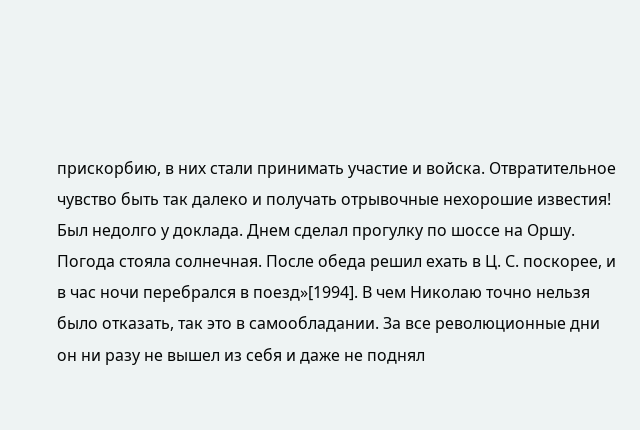прискорбию, в них стали принимать участие и войска. Отвратительное чувство быть так далеко и получать отрывочные нехорошие известия! Был недолго у доклада. Днем сделал прогулку по шоссе на Оршу. Погода стояла солнечная. После обеда решил ехать в Ц. С. поскорее, и в час ночи перебрался в поезд»[1994]. В чем Николаю точно нельзя было отказать, так это в самообладании. За все революционные дни он ни разу не вышел из себя и даже не поднял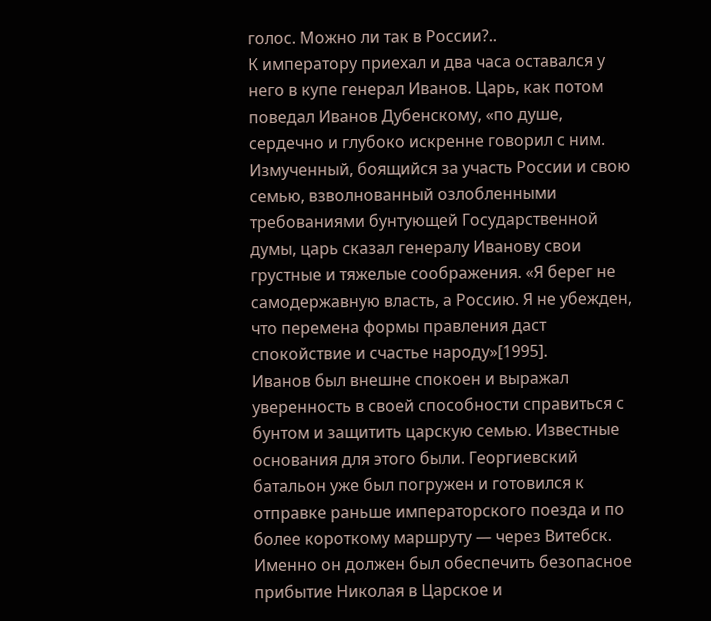голос. Можно ли так в России?..
К императору приехал и два часа оставался у него в купе генерал Иванов. Царь, как потом поведал Иванов Дубенскому, «по душе, сердечно и глубоко искренне говорил с ним. Измученный, боящийся за участь России и свою семью, взволнованный озлобленными требованиями бунтующей Государственной думы, царь сказал генералу Иванову свои грустные и тяжелые соображения. «Я берег не самодержавную власть, а Россию. Я не убежден, что перемена формы правления даст спокойствие и счастье народу»[1995].
Иванов был внешне спокоен и выражал уверенность в своей способности справиться с бунтом и защитить царскую семью. Известные основания для этого были. Георгиевский батальон уже был погружен и готовился к отправке раньше императорского поезда и по более короткому маршруту — через Витебск. Именно он должен был обеспечить безопасное прибытие Николая в Царское и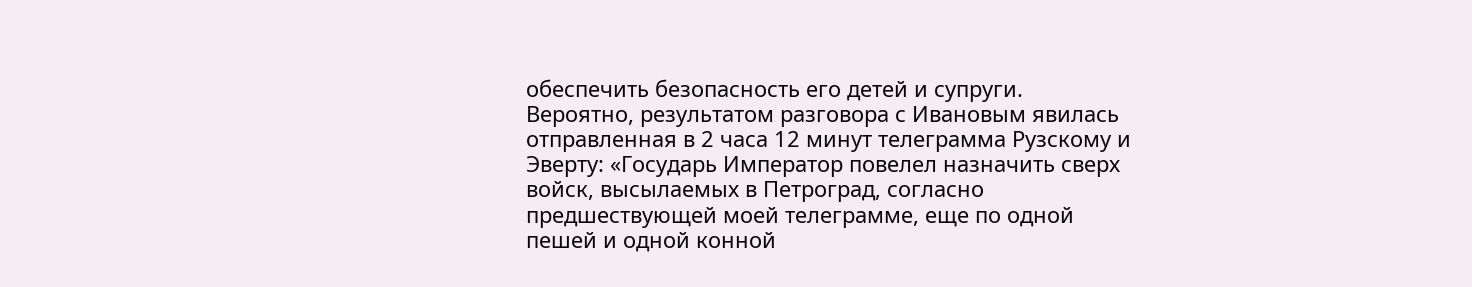обеспечить безопасность его детей и супруги.
Вероятно, результатом разговора с Ивановым явилась отправленная в 2 часа 12 минут телеграмма Рузскому и Эверту: «Государь Император повелел назначить сверх войск, высылаемых в Петроград, согласно предшествующей моей телеграмме, еще по одной пешей и одной конной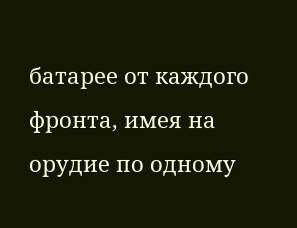батарее от каждого фронта, имея на орудие по одному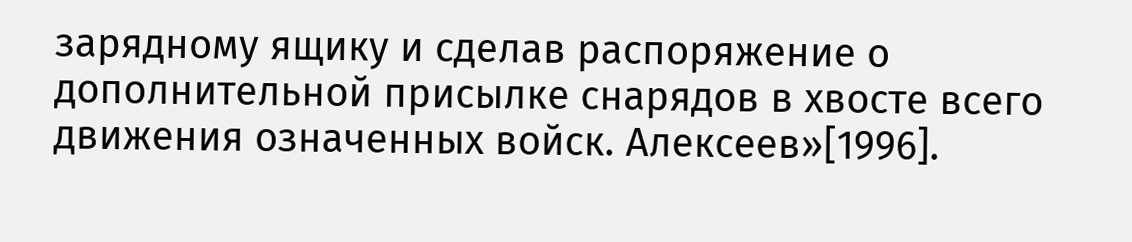зарядному ящику и сделав распоряжение о дополнительной присылке снарядов в хвосте всего движения означенных войск. Алексеев»[1996].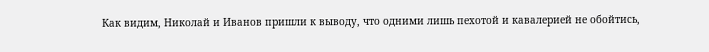Как видим, Николай и Иванов пришли к выводу, что одними лишь пехотой и кавалерией не обойтись,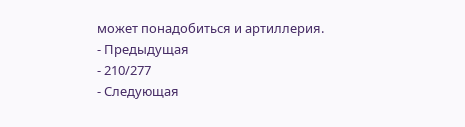может понадобиться и артиллерия.
- Предыдущая
- 210/277
- Следующая